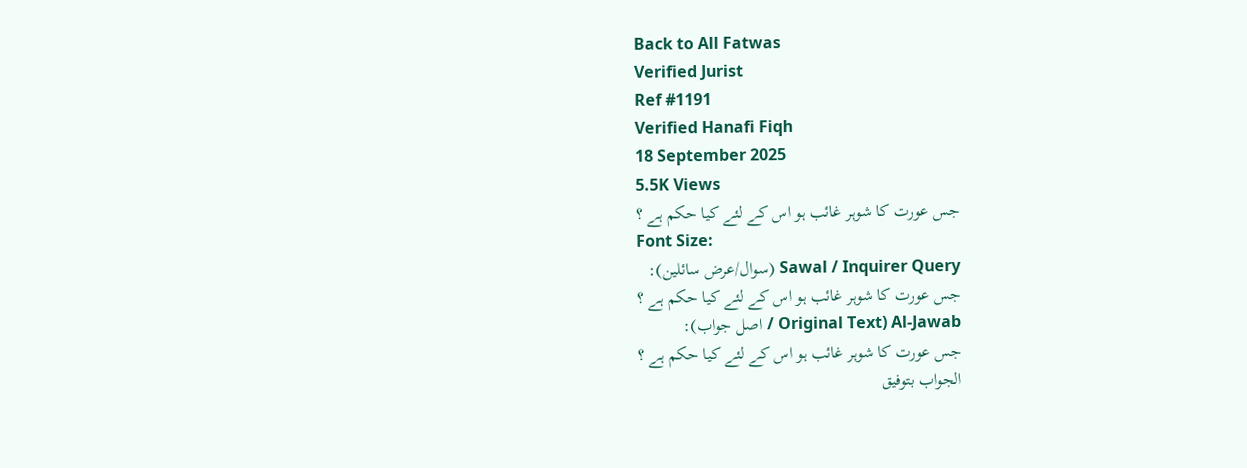Back to All Fatwas
Verified Jurist
Ref #1191
Verified Hanafi Fiqh
18 September 2025
5.5K Views
جس عورت کا شوہر غائب ہو اس کے لئے کیا حکم ہے ؟
Font Size:
Sawal / Inquirer Query (سوال/عرض سائلین):
جس عورت کا شوہر غائب ہو اس کے لئے کیا حکم ہے ؟
Al-Jawab (Original Text / اصل جواب):
جس عورت کا شوہر غائب ہو اس کے لئے کیا حکم ہے ؟
الجواب بتوفیق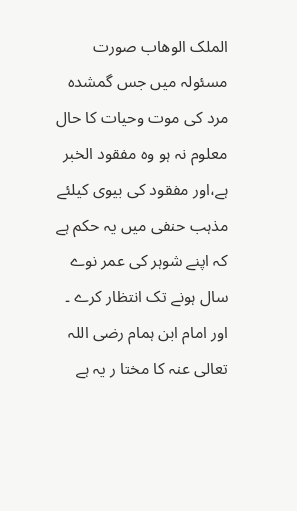الملک الوھاب صورت مسئولہ میں جس گمشدہ مرد کی موت وحیات کا حال معلوم نہ ہو وہ مفقود الخبر ہے،اور مفقود کی بیوی کیلئے مذہب حنفی میں یہ حکم ہے کہ اپنے شوہر کی عمر نوے سال ہونے تک انتظار کرے ۔ اور امام ابن ہمام رضی اللہ تعالی عنہ کا مختا ر یہ ہے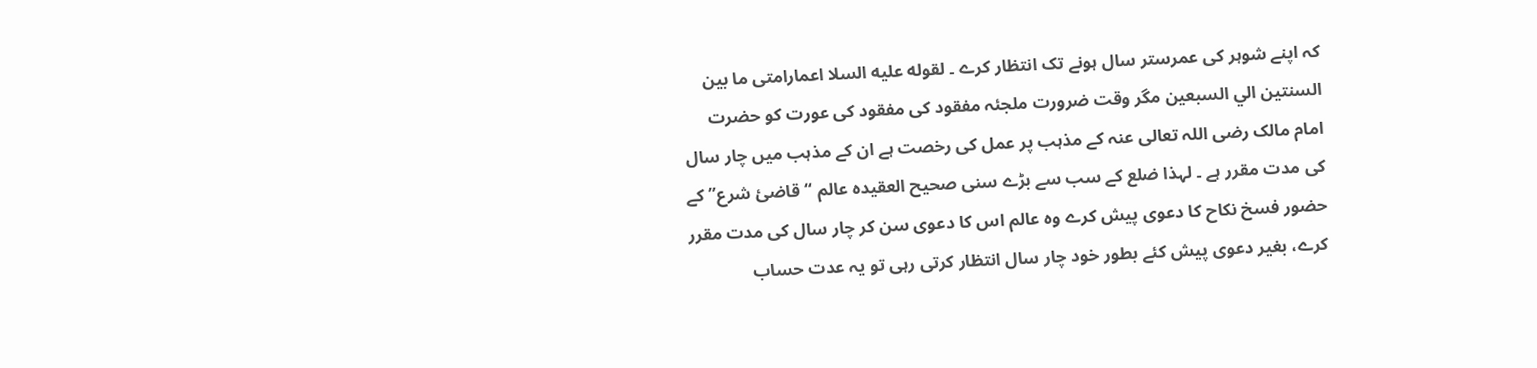کہ اپنے شوہر کی عمرستر سال ہونے تک انتظار کرے ۔ لقوله عليه السلا اعمارامتى ما بين السنتين الي السبعين مگر وقت ضرورت ملجئہ مفقود کی مفقود کی عورت کو حضرت امام مالک رضی اللہ تعالی عنہ کے مذہب پر عمل کی رخصت ہے ان کے مذہب میں چار سال کی مدت مقرر ہے ۔ لہذا ضلع کے سب سے بڑے سنی صحیح العقیدہ عالم “قاضیٔ شرع”کے حضور فسخ نکاح کا دعوی پیش کرے وہ عالم اس کا دعوی سن کر چار سال کی مدت مقرر کرے، بغیر دعوی پیش کئے بطور خود چار سال انتظار کرتی رہی تو یہ عدت حساب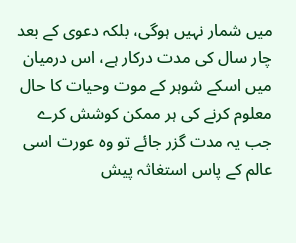میں شمار نہیں ہوگی، بلکہ دعوی کے بعد چار سال کی مدت درکار ہے، اس درمیان میں اسکے شوہر کے موت وحیات کا حال معلوم کرنے کی ہر ممکن کوشش کرے جب یہ مدت گزر جائے تو وہ عورت اسی عالم کے پاس استغاثہ پیش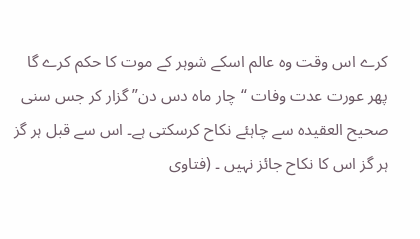کرے اس وقت وہ عالم اسکے شوہر کے موت کا حکم کرے گا پھر عورت عدت وفات “چار ماہ دس دن” گزار کر جس سنی صحیح العقیدہ سے چاہئے نکاح کرسکتی ہے۔ اس سے قبل ہر گز ہر گز اس کا نکاح جائز نہیں ۔ (فتاوی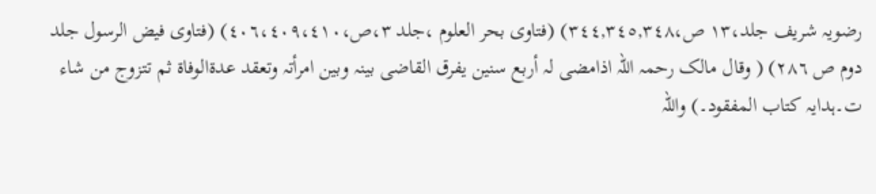رضویہ شریف جلد،١٣ ص،٣٤٤,٣٤٥,٣٤٨) (فتاوی بحر العلوم ،جلد ٣،ص،٤٠٦،٤٠٩،٤١٠) (فتاوی فیض الرسول جلد دوم ص ۲٨٦) ( وقال مالک رحمہ اللہ اذامضی لہ أربع سنین یفرق القاضی بینہ وبین امرأتہ وتعقد عدۃالوفاۃ ثم تتزوج من شاء ت۔ہدایہ کتاب المفقود۔) واللہ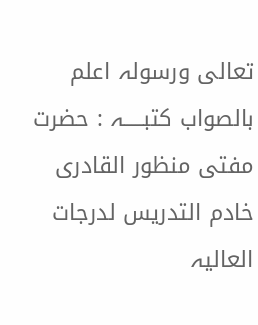تعالی ورسولہ اعلم بالصواب کتبـــــہ : حضرت مفتی منظور القادری خادم التدریس لدرجات العالیہ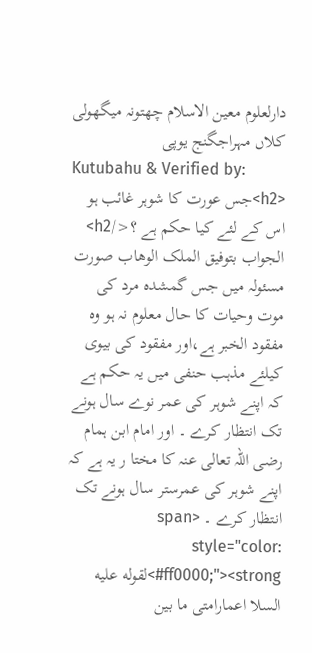دارلعلوم معین الاسلام چھتونہ میگھولی کلاں مہراجگنج یوپی
Kutubahu & Verified by:
<h2>جس عورت کا شوہر غائب ہو اس کے لئے کیا حکم ہے ؟</h2> الجواب بتوفیق الملک الوھاب صورت مسئولہ میں جس گمشدہ مرد کی موت وحیات کا حال معلوم نہ ہو وہ مفقود الخبر ہے،اور مفقود کی بیوی کیلئے مذہب حنفی میں یہ حکم ہے کہ اپنے شوہر کی عمر نوے سال ہونے تک انتظار کرے ۔ اور امام ابن ہمام رضی اللہ تعالی عنہ کا مختا ر یہ ہے کہ اپنے شوہر کی عمرستر سال ہونے تک انتظار کرے ۔ <span style="color: #ff0000;"><strong>لقوله عليه السلا اعمارامتى ما بين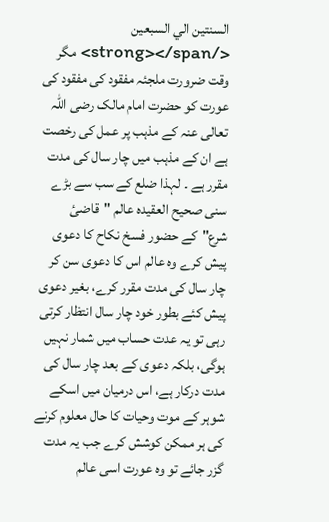السنتين الي السبعين </strong></span> مگر وقت ضرورت ملجئہ مفقود کی مفقود کی عورت کو حضرت امام مالک رضی اللہ تعالی عنہ کے مذہب پر عمل کی رخصت ہے ان کے مذہب میں چار سال کی مدت مقرر ہے ۔ لہذا ضلع کے سب سے بڑے سنی صحیح العقیدہ عالم "قاضیٔ شرع"کے حضور فسخ نکاح کا دعوی پیش کرے وہ عالم اس کا دعوی سن کر چار سال کی مدت مقرر کرے، بغیر دعوی پیش کئے بطور خود چار سال انتظار کرتی رہی تو یہ عدت حساب میں شمار نہیں ہوگی، بلکہ دعوی کے بعد چار سال کی مدت درکار ہے، اس درمیان میں اسکے شوہر کے موت وحیات کا حال معلوم کرنے کی ہر ممکن کوشش کرے جب یہ مدت گزر جائے تو وہ عورت اسی عالم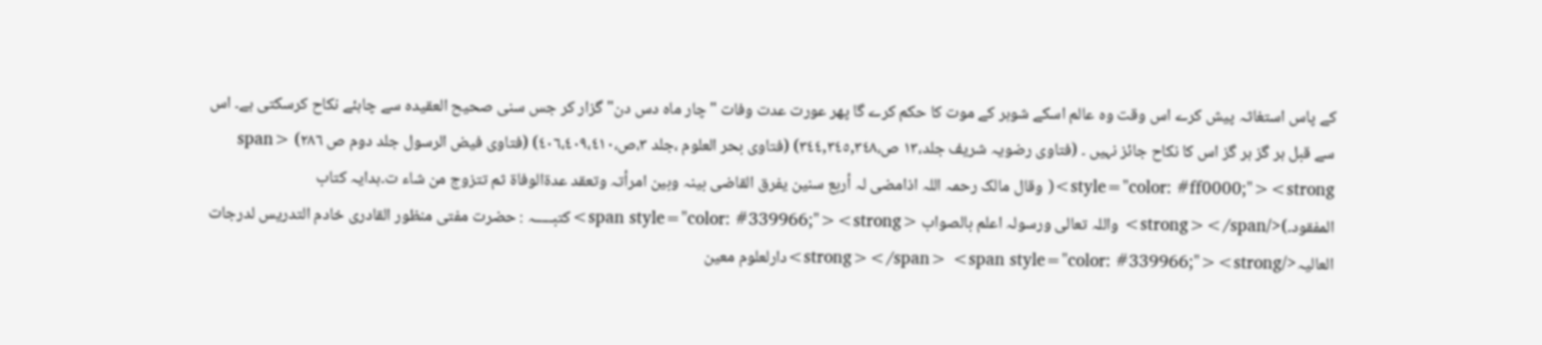کے پاس استغاثہ پیش کرے اس وقت وہ عالم اسکے شوہر کے موت کا حکم کرے گا پھر عورت عدت وفات "چار ماہ دس دن" گزار کر جس سنی صحیح العقیدہ سے چاہئے نکاح کرسکتی ہے۔ اس سے قبل ہر گز ہر گز اس کا نکاح جائز نہیں ۔ (فتاوی رضویہ شریف جلد،١٣ ص،٣٤٤,٣٤٥,٣٤٨) (فتاوی بحر العلوم ،جلد ٣،ص،٤٠٦،٤٠٩،٤١٠) (فتاوی فیض الرسول جلد دوم ص ۲٨٦) <span style="color: #ff0000;"><strong>( وقال مالک رحمہ اللہ اذامضی لہ أربع سنین یفرق القاضی بینہ وبین امرأتہ وتعقد عدۃالوفاۃ ثم تتزوج من شاء ت۔ہدایہ کتاب المفقود۔)</strong></span> واللہ تعالی ورسولہ اعلم بالصواب <span style="color: #339966;"><strong>کتبـــــہ : حضرت مفتی منظور القادری خادم التدریس لدرجات العالیہ</strong></span> <span style="color: #339966;"><strong>دارلعلوم معین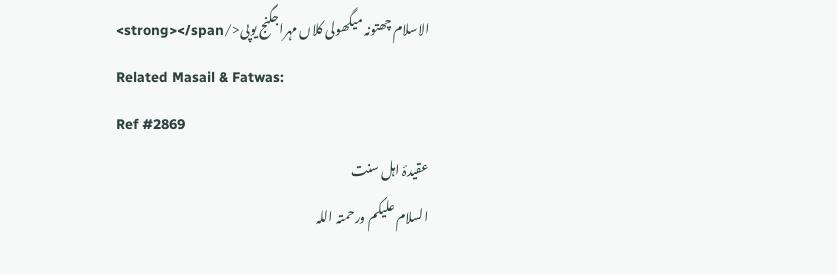الاسلام چھتونہ میگھولی کلاں مہراجگنج یوپی</strong></span>
Related Masail & Fatwas:
Ref #2869
عقیدۂ اہل سنت
السلام علیکم ورحمتہ اللہ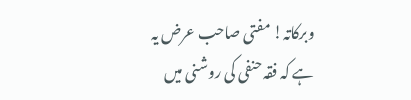وبرکاتہ! مفتی صاحب عرض یہ ہے کہ فقہ حنفی کی روشنی میں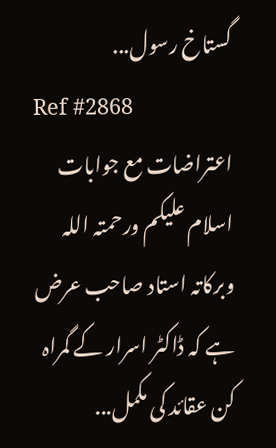گستاخ رسول...
Ref #2868
اعتراضات مع جوابات
اسلام علیکم ورحمتہ اللہ وبرکاتہ استاد صاحب عرض ہے کہ ڈاکٹر اسرار کے گمراہ کن عقائد کی مکمل...